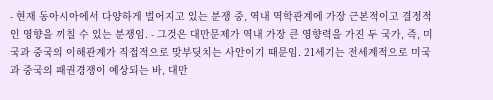- 현재 동아시아에서 다양하게 벌어지고 있는 분쟁 중, 역내 역학관계에 가장 근본적이고 결정적인 영향을 끼칠 수 있는 분쟁임. - 그것은 대만문제가 역내 가장 큰 영향력을 가진 두 국가, 즉, 미국과 중국의 이해관계가 직접적으로 맞부딪치는 사안이기 때문임. 21세기는 전세계적으로 미국과 중국의 패권경쟁이 예상되는 바, 대만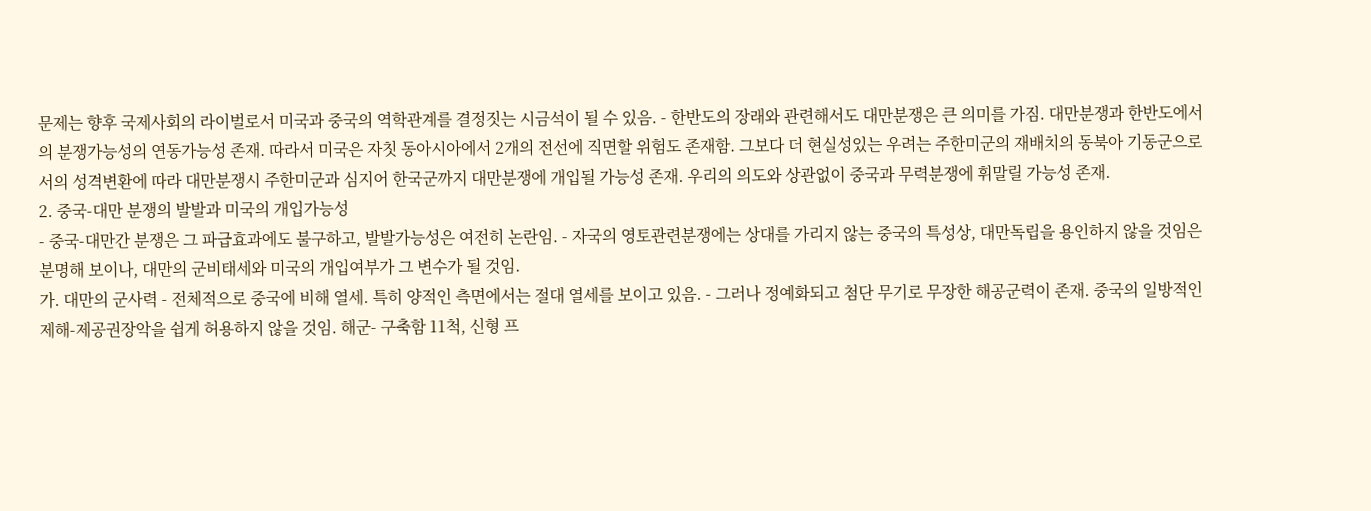문제는 향후 국제사회의 라이벌로서 미국과 중국의 역학관계를 결정짓는 시금석이 될 수 있음. - 한반도의 장래와 관련해서도 대만분쟁은 큰 의미를 가짐. 대만분쟁과 한반도에서의 분쟁가능성의 연동가능성 존재. 따라서 미국은 자칫 동아시아에서 2개의 전선에 직면할 위험도 존재함. 그보다 더 현실성있는 우려는 주한미군의 재배치의 동북아 기동군으로서의 성격변환에 따라 대만분쟁시 주한미군과 심지어 한국군까지 대만분쟁에 개입될 가능성 존재. 우리의 의도와 상관없이 중국과 무력분쟁에 휘말릴 가능성 존재.
2. 중국-대만 분쟁의 발발과 미국의 개입가능성
- 중국-대만간 분쟁은 그 파급효과에도 불구하고, 발발가능성은 여전히 논란임. - 자국의 영토관련분쟁에는 상대를 가리지 않는 중국의 특성상, 대만독립을 용인하지 않을 것임은 분명해 보이나, 대만의 군비태세와 미국의 개입여부가 그 변수가 될 것임.
가. 대만의 군사력 - 전체적으로 중국에 비해 열세. 특히 양적인 측면에서는 절대 열세를 보이고 있음. - 그러나 정예화되고 첨단 무기로 무장한 해공군력이 존재. 중국의 일방적인 제해-제공권장악을 쉽게 허용하지 않을 것임. 해군- 구축함 11척, 신형 프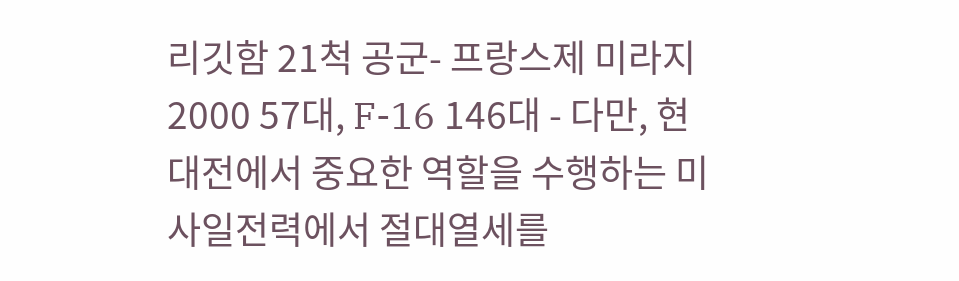리깃함 21척 공군- 프랑스제 미라지 2000 57대, F-16 146대 - 다만, 현대전에서 중요한 역할을 수행하는 미사일전력에서 절대열세를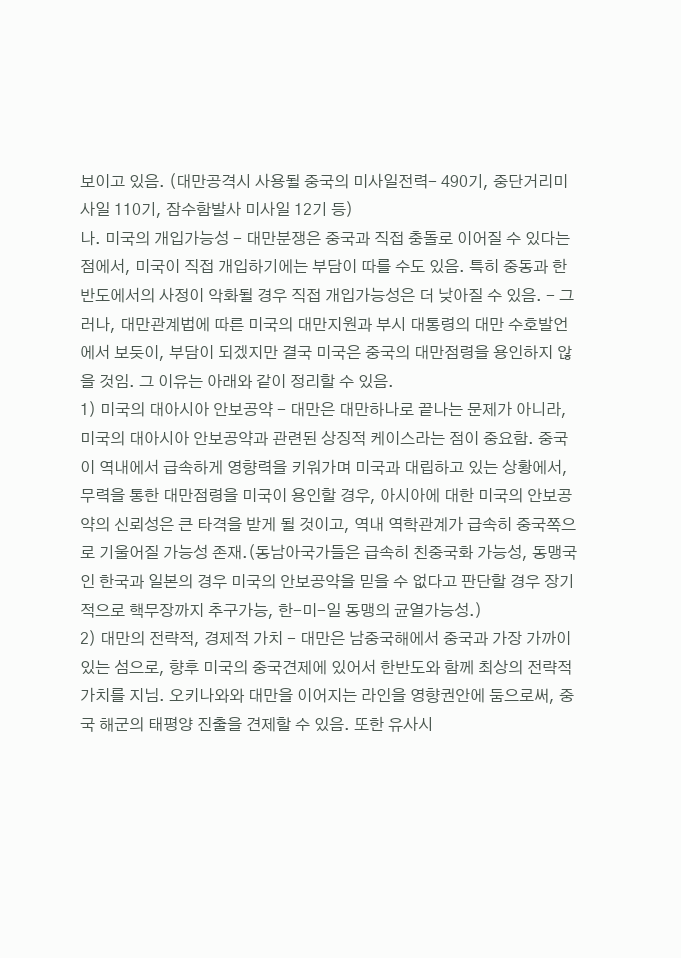보이고 있음. (대만공격시 사용될 중국의 미사일전력- 490기, 중단거리미사일 110기, 잠수함발사 미사일 12기 등)
나. 미국의 개입가능성 - 대만분쟁은 중국과 직접 충돌로 이어질 수 있다는 점에서, 미국이 직접 개입하기에는 부담이 따를 수도 있음. 특히 중동과 한반도에서의 사정이 악화될 경우 직접 개입가능성은 더 낮아질 수 있음. - 그러나, 대만관계법에 따른 미국의 대만지원과 부시 대통령의 대만 수호발언에서 보듯이, 부담이 되겠지만 결국 미국은 중국의 대만점령을 용인하지 않을 것임. 그 이유는 아래와 같이 정리할 수 있음.
1) 미국의 대아시아 안보공약 - 대만은 대만하나로 끝나는 문제가 아니라, 미국의 대아시아 안보공약과 관련된 상징적 케이스라는 점이 중요함. 중국이 역내에서 급속하게 영향력을 키워가며 미국과 대립하고 있는 상황에서, 무력을 통한 대만점령을 미국이 용인할 경우, 아시아에 대한 미국의 안보공약의 신뢰성은 큰 타격을 받게 될 것이고, 역내 역학관계가 급속히 중국쪽으로 기울어질 가능성 존재.(동남아국가들은 급속히 친중국화 가능성, 동맹국인 한국과 일본의 경우 미국의 안보공약을 믿을 수 없다고 판단할 경우 장기적으로 핵무장까지 추구가능, 한-미-일 동맹의 균열가능성.)
2) 대만의 전략적, 경제적 가치 - 대만은 남중국해에서 중국과 가장 가까이 있는 섬으로, 향후 미국의 중국견제에 있어서 한반도와 함께 최상의 전략적 가치를 지님. 오키나와와 대만을 이어지는 라인을 영향권안에 둠으로써, 중국 해군의 태평양 진출을 견제할 수 있음. 또한 유사시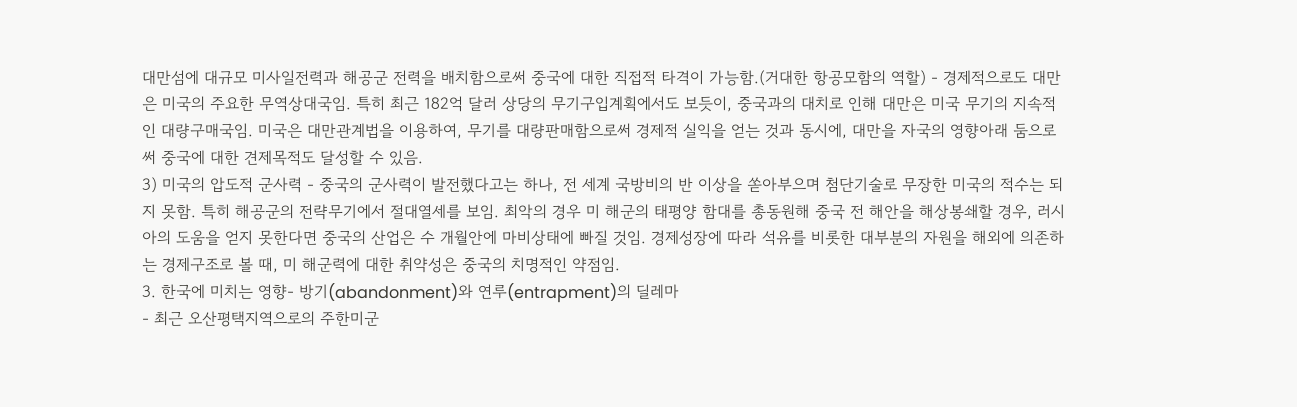대만섬에 대규모 미사일전력과 해공군 전력을 배치함으로써 중국에 대한 직접적 타격이 가능함.(거대한 항공모함의 역할) - 경제적으로도 대만은 미국의 주요한 무역상대국임. 특히 최근 182억 달러 상당의 무기구입계획에서도 보듯이, 중국과의 대치로 인해 대만은 미국 무기의 지속적인 대량구매국임. 미국은 대만관계법을 이용하여, 무기를 대량판매함으로써 경제적 실익을 얻는 것과 동시에, 대만을 자국의 영향아래 둠으로써 중국에 대한 견제목적도 달성할 수 있음.
3) 미국의 압도적 군사력 - 중국의 군사력이 발전했다고는 하나, 전 세계 국방비의 반 이상을 쏟아부으며 첨단기술로 무장한 미국의 적수는 되지 못함. 특히 해공군의 전략무기에서 절대열세를 보임. 최악의 경우 미 해군의 태평양 함대를 총동원해 중국 전 해안을 해상봉쇄할 경우, 러시아의 도움을 얻지 못한다면 중국의 산업은 수 개월안에 마비상태에 빠질 것임. 경제성장에 따라 석유를 비롯한 대부분의 자원을 해외에 의존하는 경제구조로 볼 때, 미 해군력에 대한 취약성은 중국의 치명적인 약점임.
3. 한국에 미치는 영향- 방기(abandonment)와 연루(entrapment)의 딜레마
- 최근 오산평택지역으로의 주한미군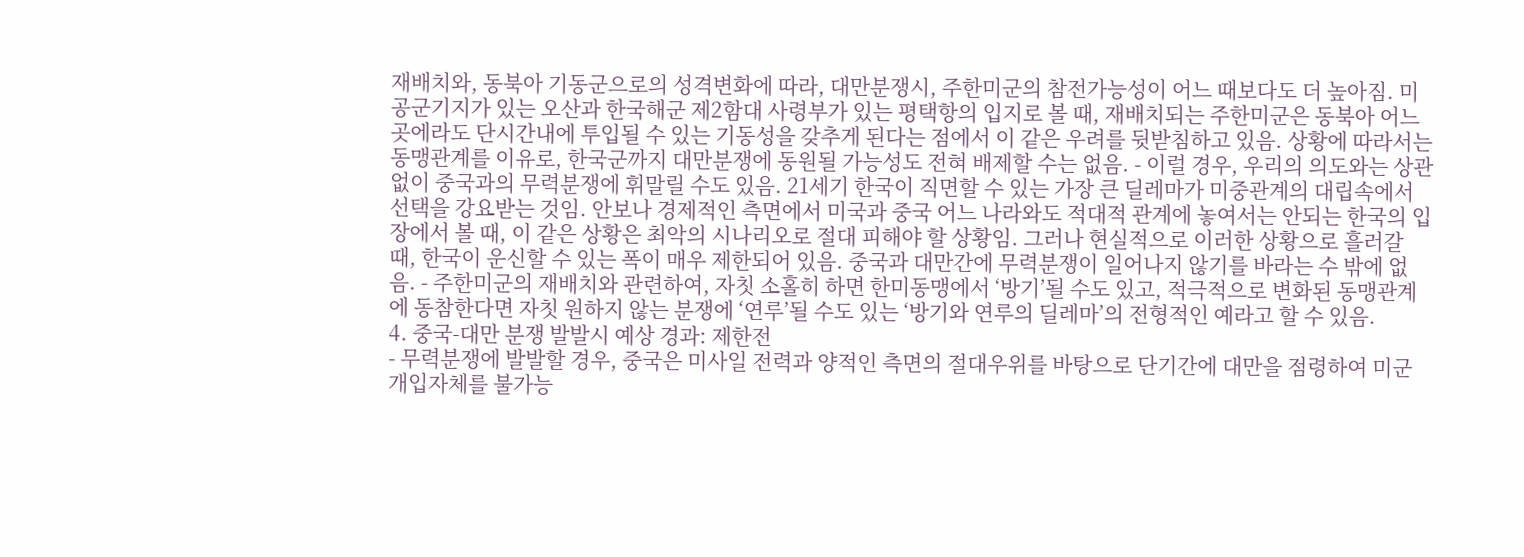재배치와, 동북아 기동군으로의 성격변화에 따라, 대만분쟁시, 주한미군의 참전가능성이 어느 때보다도 더 높아짐. 미 공군기지가 있는 오산과 한국해군 제2함대 사령부가 있는 평택항의 입지로 볼 때, 재배치되는 주한미군은 동북아 어느 곳에라도 단시간내에 투입될 수 있는 기동성을 갖추게 된다는 점에서 이 같은 우려를 뒷받침하고 있음. 상황에 따라서는 동맹관계를 이유로, 한국군까지 대만분쟁에 동원될 가능성도 전혀 배제할 수는 없음. - 이럴 경우, 우리의 의도와는 상관없이 중국과의 무력분쟁에 휘말릴 수도 있음. 21세기 한국이 직면할 수 있는 가장 큰 딜레마가 미중관계의 대립속에서 선택을 강요받는 것임. 안보나 경제적인 측면에서 미국과 중국 어느 나라와도 적대적 관계에 놓여서는 안되는 한국의 입장에서 볼 때, 이 같은 상황은 최악의 시나리오로 절대 피해야 할 상황임. 그러나 현실적으로 이러한 상황으로 흘러갈 때, 한국이 운신할 수 있는 폭이 매우 제한되어 있음. 중국과 대만간에 무력분쟁이 일어나지 않기를 바라는 수 밖에 없음. - 주한미군의 재배치와 관련하여, 자칫 소홀히 하면 한미동맹에서 ‘방기’될 수도 있고, 적극적으로 변화된 동맹관계에 동참한다면 자칫 원하지 않는 분쟁에 ‘연루’될 수도 있는 ‘방기와 연루의 딜레마’의 전형적인 예라고 할 수 있음.
4. 중국-대만 분쟁 발발시 예상 경과: 제한전
- 무력분쟁에 발발할 경우, 중국은 미사일 전력과 양적인 측면의 절대우위를 바탕으로 단기간에 대만을 점령하여 미군 개입자체를 불가능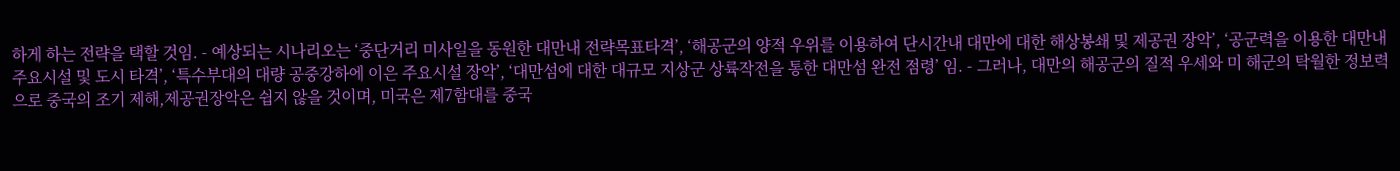하게 하는 전략을 택할 것임. - 예상되는 시나리오는 ‘중단거리 미사일을 동원한 대만내 전략목표타격’, ‘해공군의 양적 우위를 이용하여 단시간내 대만에 대한 해상봉쇄 및 제공권 장악’, ‘공군력을 이용한 대만내 주요시설 및 도시 타격’, ‘특수부대의 대량 공중강하에 이은 주요시설 장악’, ‘대만섬에 대한 대규모 지상군 상륙작전을 통한 대만섬 완전 점령’ 임. - 그러나, 대만의 해공군의 질적 우세와 미 해군의 탁월한 정보력으로 중국의 조기 제해,제공권장악은 쉽지 않을 것이며, 미국은 제7함대를 중국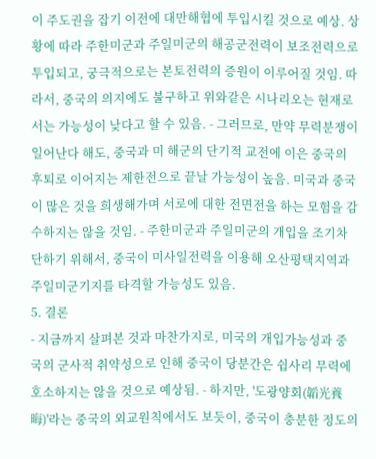이 주도권을 잡기 이전에 대만해협에 투입시킬 것으로 예상. 상황에 따라 주한미군과 주일미군의 해공군전력이 보조전력으로 투입되고, 궁극적으로는 본토전력의 증원이 이루어질 것임. 따라서, 중국의 의지에도 불구하고 위와같은 시나리오는 현재로서는 가능성이 낮다고 할 수 있음. - 그러므로, 만약 무력분쟁이 일어난다 해도, 중국과 미 해군의 단기적 교전에 이은 중국의 후퇴로 이어지는 제한전으로 끝날 가능성이 높음. 미국과 중국이 많은 것을 희생해가며 서로에 대한 전면전을 하는 모험을 감수하지는 않을 것임. - 주한미군과 주일미군의 개입을 조기차단하기 위해서, 중국이 미사일전력을 이용해 오산평택지역과 주일미군기지를 타격할 가능성도 있음.
5. 결론
- 지금까지 살펴본 것과 마찬가지로, 미국의 개입가능성과 중국의 군사적 취약성으로 인해 중국이 당분간은 쉽사리 무력에 호소하지는 않을 것으로 예상됨. - 하지만, '도광양회(韜光養晦)'라는 중국의 외교원칙에서도 보듯이, 중국이 충분한 정도의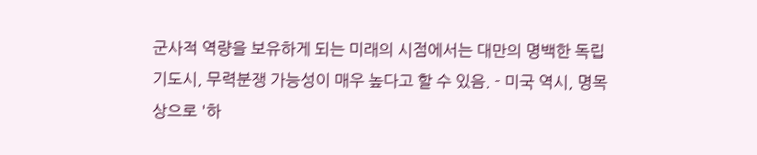군사적 역량을 보유하게 되는 미래의 시점에서는 대만의 명백한 독립기도시, 무력분쟁 가능성이 매우 높다고 할 수 있음. - 미국 역시, 명목상으로 '하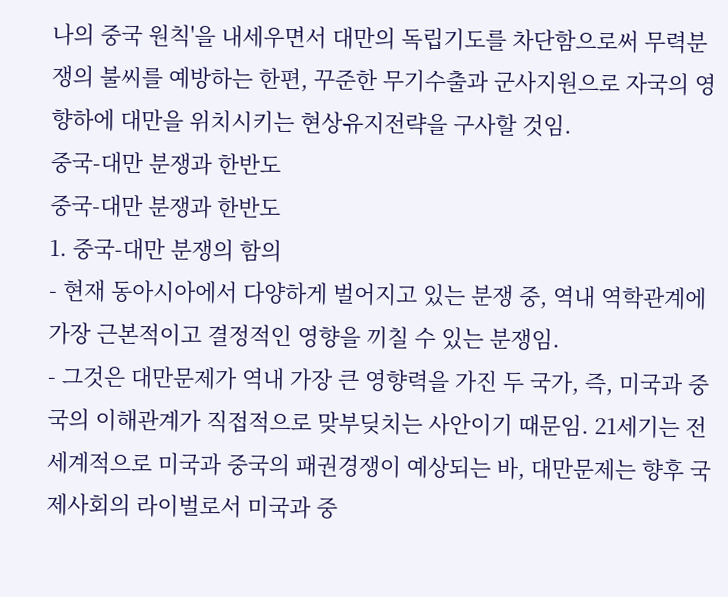나의 중국 원칙'을 내세우면서 대만의 독립기도를 차단함으로써 무력분쟁의 불씨를 예방하는 한편, 꾸준한 무기수출과 군사지원으로 자국의 영향하에 대만을 위치시키는 현상유지전략을 구사할 것임.
중국-대만 분쟁과 한반도
중국-대만 분쟁과 한반도
1. 중국-대만 분쟁의 함의
- 현재 동아시아에서 다양하게 벌어지고 있는 분쟁 중, 역내 역학관계에 가장 근본적이고 결정적인 영향을 끼칠 수 있는 분쟁임.
- 그것은 대만문제가 역내 가장 큰 영향력을 가진 두 국가, 즉, 미국과 중국의 이해관계가 직접적으로 맞부딪치는 사안이기 때문임. 21세기는 전세계적으로 미국과 중국의 패권경쟁이 예상되는 바, 대만문제는 향후 국제사회의 라이벌로서 미국과 중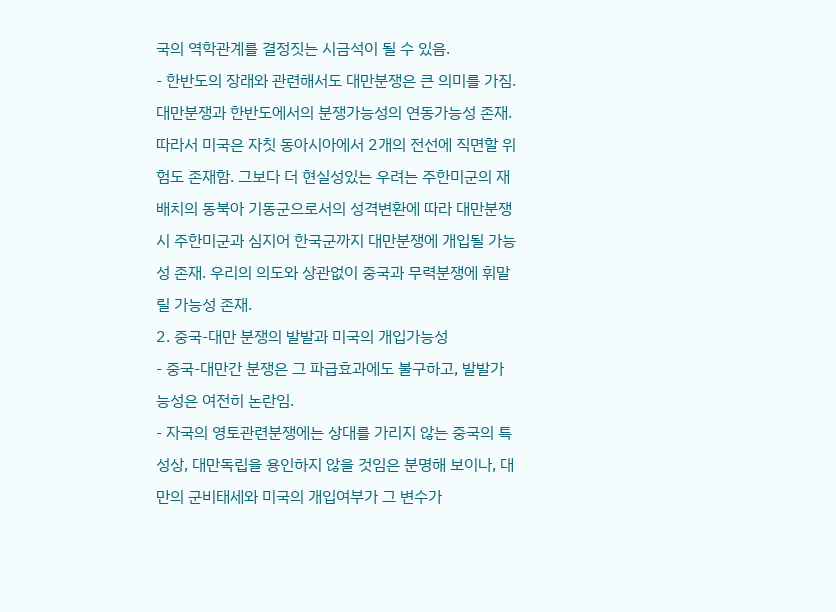국의 역학관계를 결정짓는 시금석이 될 수 있음.
- 한반도의 장래와 관련해서도 대만분쟁은 큰 의미를 가짐. 대만분쟁과 한반도에서의 분쟁가능성의 연동가능성 존재. 따라서 미국은 자칫 동아시아에서 2개의 전선에 직면할 위험도 존재함. 그보다 더 현실성있는 우려는 주한미군의 재배치의 동북아 기동군으로서의 성격변환에 따라 대만분쟁시 주한미군과 심지어 한국군까지 대만분쟁에 개입될 가능성 존재. 우리의 의도와 상관없이 중국과 무력분쟁에 휘말릴 가능성 존재.
2. 중국-대만 분쟁의 발발과 미국의 개입가능성
- 중국-대만간 분쟁은 그 파급효과에도 불구하고, 발발가능성은 여전히 논란임.
- 자국의 영토관련분쟁에는 상대를 가리지 않는 중국의 특성상, 대만독립을 용인하지 않을 것임은 분명해 보이나, 대만의 군비태세와 미국의 개입여부가 그 변수가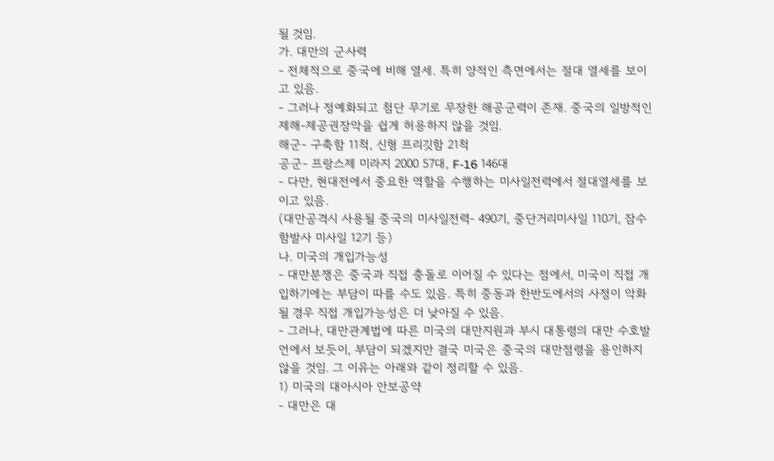될 것임.
가. 대만의 군사력
- 전체적으로 중국에 비해 열세. 특히 양적인 측면에서는 절대 열세를 보이고 있음.
- 그러나 정예화되고 첨단 무기로 무장한 해공군력이 존재. 중국의 일방적인 제해-제공권장악을 쉽게 허용하지 않을 것임.
해군- 구축함 11척, 신형 프리깃함 21척
공군- 프랑스제 미라지 2000 57대, F-16 146대
- 다만, 현대전에서 중요한 역할을 수행하는 미사일전력에서 절대열세를 보이고 있음.
(대만공격시 사용될 중국의 미사일전력- 490기, 중단거리미사일 110기, 잠수함발사 미사일 12기 등)
나. 미국의 개입가능성
- 대만분쟁은 중국과 직접 충돌로 이어질 수 있다는 점에서, 미국이 직접 개입하기에는 부담이 따를 수도 있음. 특히 중동과 한반도에서의 사정이 악화될 경우 직접 개입가능성은 더 낮아질 수 있음.
- 그러나, 대만관계법에 따른 미국의 대만지원과 부시 대통령의 대만 수호발언에서 보듯이, 부담이 되겠지만 결국 미국은 중국의 대만점령을 용인하지 않을 것임. 그 이유는 아래와 같이 정리할 수 있음.
1) 미국의 대아시아 안보공약
- 대만은 대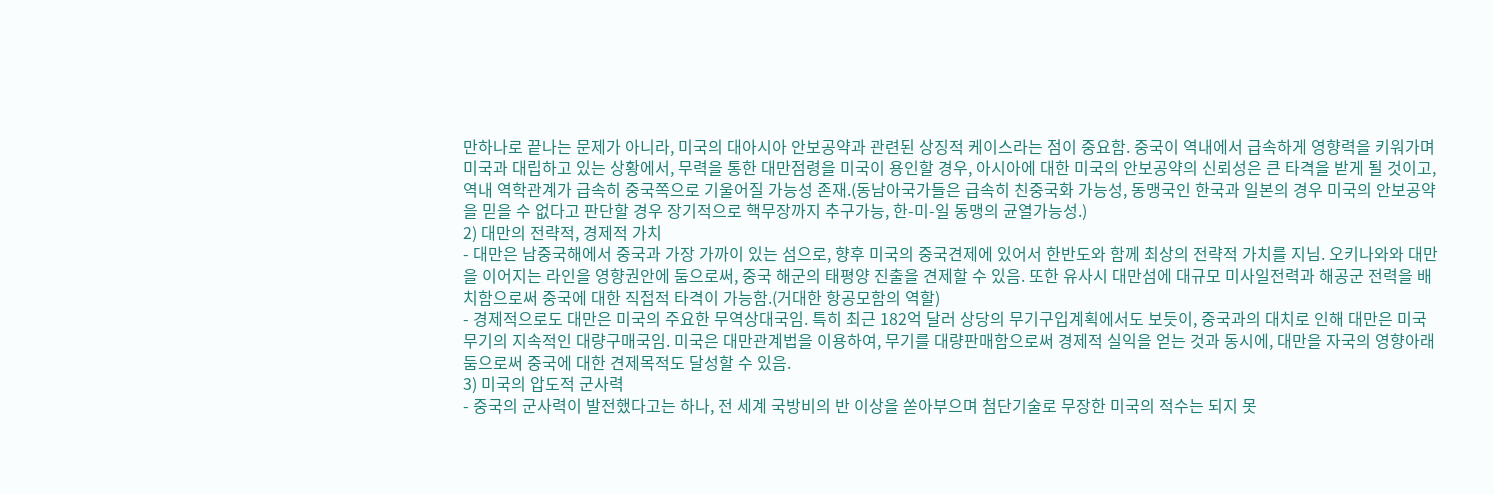만하나로 끝나는 문제가 아니라, 미국의 대아시아 안보공약과 관련된 상징적 케이스라는 점이 중요함. 중국이 역내에서 급속하게 영향력을 키워가며 미국과 대립하고 있는 상황에서, 무력을 통한 대만점령을 미국이 용인할 경우, 아시아에 대한 미국의 안보공약의 신뢰성은 큰 타격을 받게 될 것이고, 역내 역학관계가 급속히 중국쪽으로 기울어질 가능성 존재.(동남아국가들은 급속히 친중국화 가능성, 동맹국인 한국과 일본의 경우 미국의 안보공약을 믿을 수 없다고 판단할 경우 장기적으로 핵무장까지 추구가능, 한-미-일 동맹의 균열가능성.)
2) 대만의 전략적, 경제적 가치
- 대만은 남중국해에서 중국과 가장 가까이 있는 섬으로, 향후 미국의 중국견제에 있어서 한반도와 함께 최상의 전략적 가치를 지님. 오키나와와 대만을 이어지는 라인을 영향권안에 둠으로써, 중국 해군의 태평양 진출을 견제할 수 있음. 또한 유사시 대만섬에 대규모 미사일전력과 해공군 전력을 배치함으로써 중국에 대한 직접적 타격이 가능함.(거대한 항공모함의 역할)
- 경제적으로도 대만은 미국의 주요한 무역상대국임. 특히 최근 182억 달러 상당의 무기구입계획에서도 보듯이, 중국과의 대치로 인해 대만은 미국 무기의 지속적인 대량구매국임. 미국은 대만관계법을 이용하여, 무기를 대량판매함으로써 경제적 실익을 얻는 것과 동시에, 대만을 자국의 영향아래 둠으로써 중국에 대한 견제목적도 달성할 수 있음.
3) 미국의 압도적 군사력
- 중국의 군사력이 발전했다고는 하나, 전 세계 국방비의 반 이상을 쏟아부으며 첨단기술로 무장한 미국의 적수는 되지 못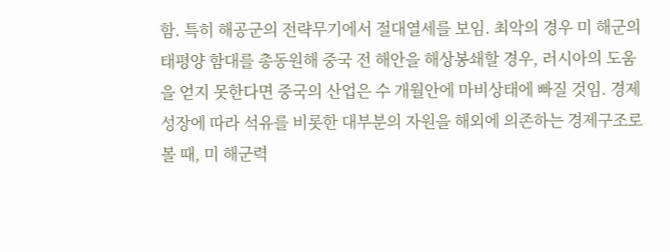함. 특히 해공군의 전략무기에서 절대열세를 보임. 최악의 경우 미 해군의 태평양 함대를 총동원해 중국 전 해안을 해상봉쇄할 경우, 러시아의 도움을 얻지 못한다면 중국의 산업은 수 개월안에 마비상태에 빠질 것임. 경제성장에 따라 석유를 비롯한 대부분의 자원을 해외에 의존하는 경제구조로 볼 때, 미 해군력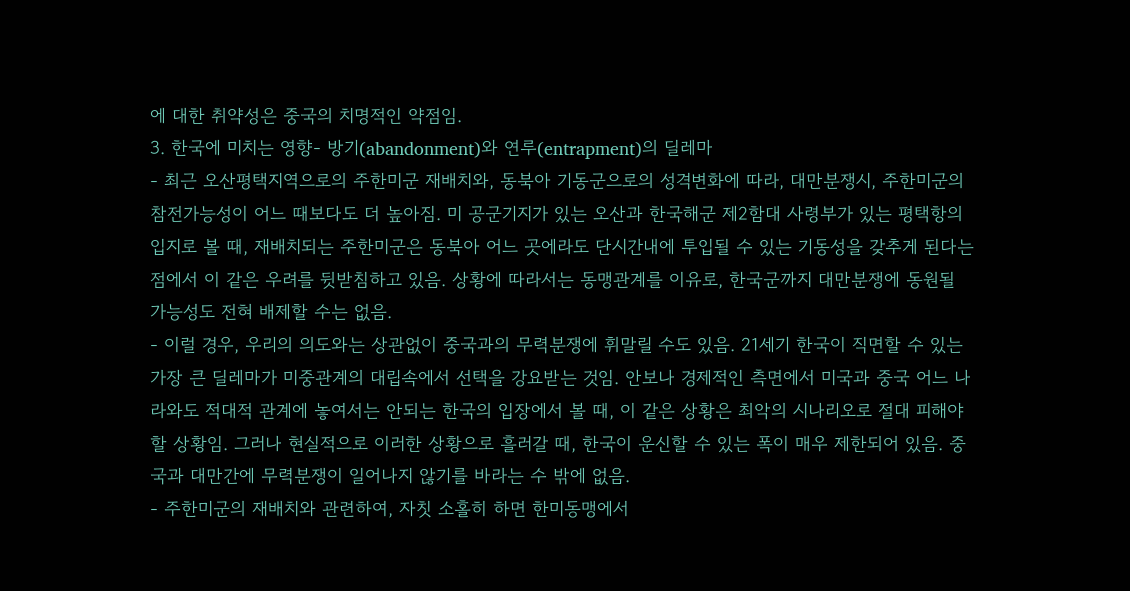에 대한 취약성은 중국의 치명적인 약점임.
3. 한국에 미치는 영향- 방기(abandonment)와 연루(entrapment)의 딜레마
- 최근 오산평택지역으로의 주한미군 재배치와, 동북아 기동군으로의 성격변화에 따라, 대만분쟁시, 주한미군의 참전가능성이 어느 때보다도 더 높아짐. 미 공군기지가 있는 오산과 한국해군 제2함대 사령부가 있는 평택항의 입지로 볼 때, 재배치되는 주한미군은 동북아 어느 곳에라도 단시간내에 투입될 수 있는 기동성을 갖추게 된다는 점에서 이 같은 우려를 뒷받침하고 있음. 상황에 따라서는 동맹관계를 이유로, 한국군까지 대만분쟁에 동원될 가능성도 전혀 배제할 수는 없음.
- 이럴 경우, 우리의 의도와는 상관없이 중국과의 무력분쟁에 휘말릴 수도 있음. 21세기 한국이 직면할 수 있는 가장 큰 딜레마가 미중관계의 대립속에서 선택을 강요받는 것임. 안보나 경제적인 측면에서 미국과 중국 어느 나라와도 적대적 관계에 놓여서는 안되는 한국의 입장에서 볼 때, 이 같은 상황은 최악의 시나리오로 절대 피해야 할 상황임. 그러나 현실적으로 이러한 상황으로 흘러갈 때, 한국이 운신할 수 있는 폭이 매우 제한되어 있음. 중국과 대만간에 무력분쟁이 일어나지 않기를 바라는 수 밖에 없음.
- 주한미군의 재배치와 관련하여, 자칫 소홀히 하면 한미동맹에서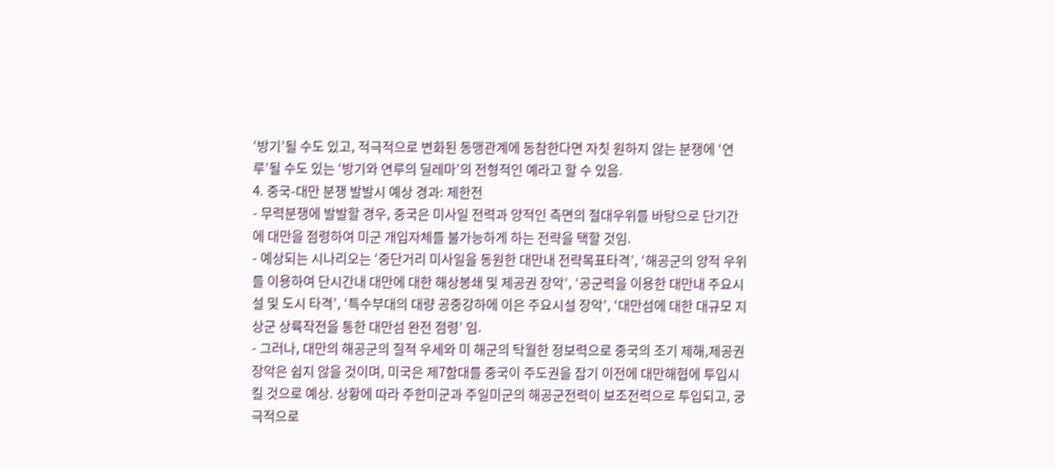‘방기’될 수도 있고, 적극적으로 변화된 동맹관계에 동참한다면 자칫 원하지 않는 분쟁에 ‘연루’될 수도 있는 ‘방기와 연루의 딜레마’의 전형적인 예라고 할 수 있음.
4. 중국-대만 분쟁 발발시 예상 경과: 제한전
- 무력분쟁에 발발할 경우, 중국은 미사일 전력과 양적인 측면의 절대우위를 바탕으로 단기간에 대만을 점령하여 미군 개입자체를 불가능하게 하는 전략을 택할 것임.
- 예상되는 시나리오는 ‘중단거리 미사일을 동원한 대만내 전략목표타격’, ‘해공군의 양적 우위를 이용하여 단시간내 대만에 대한 해상봉쇄 및 제공권 장악’, ‘공군력을 이용한 대만내 주요시설 및 도시 타격’, ‘특수부대의 대량 공중강하에 이은 주요시설 장악’, ‘대만섬에 대한 대규모 지상군 상륙작전을 통한 대만섬 완전 점령’ 임.
- 그러나, 대만의 해공군의 질적 우세와 미 해군의 탁월한 정보력으로 중국의 조기 제해,제공권장악은 쉽지 않을 것이며, 미국은 제7함대를 중국이 주도권을 잡기 이전에 대만해협에 투입시킬 것으로 예상. 상황에 따라 주한미군과 주일미군의 해공군전력이 보조전력으로 투입되고, 궁극적으로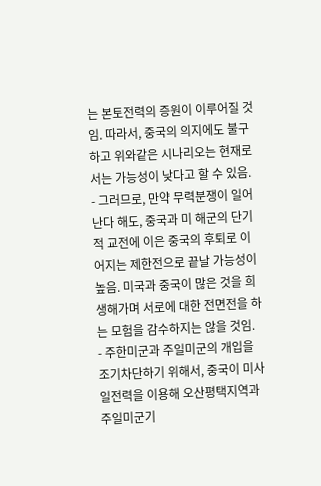는 본토전력의 증원이 이루어질 것임. 따라서, 중국의 의지에도 불구하고 위와같은 시나리오는 현재로서는 가능성이 낮다고 할 수 있음.
- 그러므로, 만약 무력분쟁이 일어난다 해도, 중국과 미 해군의 단기적 교전에 이은 중국의 후퇴로 이어지는 제한전으로 끝날 가능성이 높음. 미국과 중국이 많은 것을 희생해가며 서로에 대한 전면전을 하는 모험을 감수하지는 않을 것임.
- 주한미군과 주일미군의 개입을 조기차단하기 위해서, 중국이 미사일전력을 이용해 오산평택지역과 주일미군기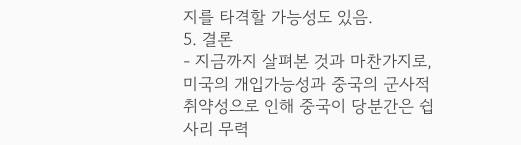지를 타격할 가능성도 있음.
5. 결론
- 지금까지 살펴본 것과 마찬가지로, 미국의 개입가능성과 중국의 군사적 취약성으로 인해 중국이 당분간은 쉽사리 무력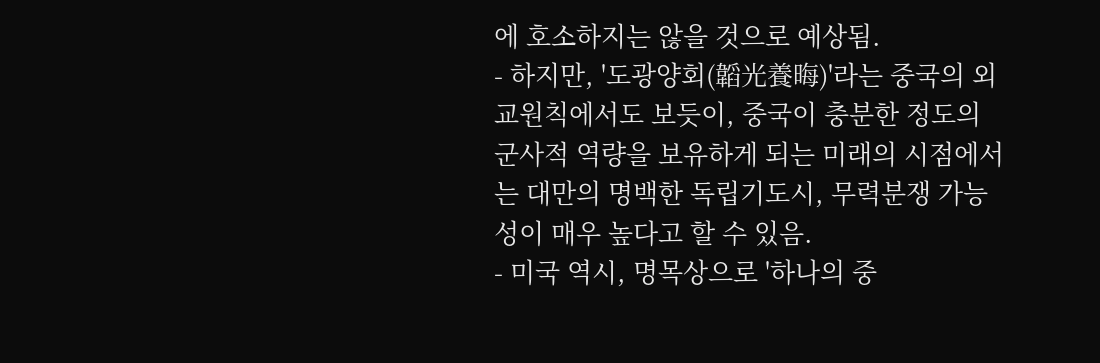에 호소하지는 않을 것으로 예상됨.
- 하지만, '도광양회(韜光養晦)'라는 중국의 외교원칙에서도 보듯이, 중국이 충분한 정도의 군사적 역량을 보유하게 되는 미래의 시점에서는 대만의 명백한 독립기도시, 무력분쟁 가능성이 매우 높다고 할 수 있음.
- 미국 역시, 명목상으로 '하나의 중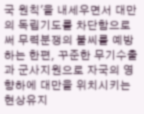국 원칙'을 내세우면서 대만의 독립기도를 차단함으로써 무력분쟁의 불씨를 예방하는 한편, 꾸준한 무기수출과 군사지원으로 자국의 영향하에 대만을 위치시키는 현상유지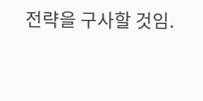전략을 구사할 것임.